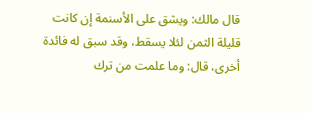قال مالك: ويشق على الأسنمة إن كانت قليلة الثمن لئلا يسقط، وقد سبق له فائدة أخرى، قال: وما علمت من ترك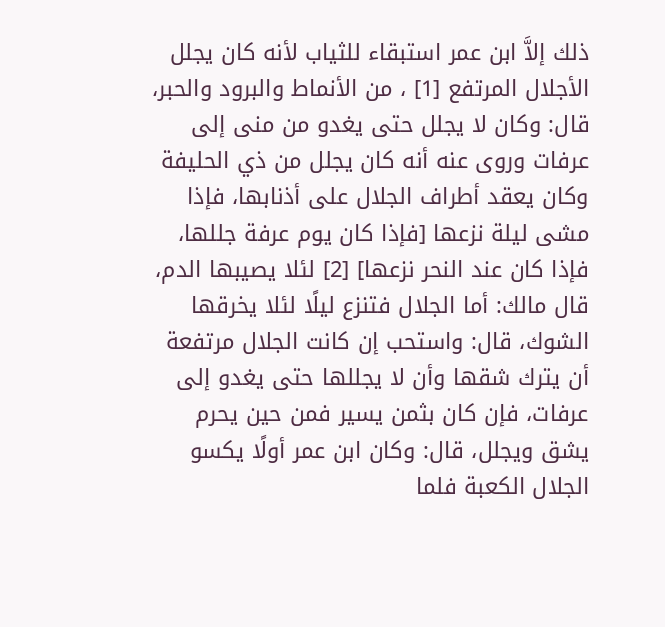ذلك إلاَّ ابن عمر استبقاء للثياب لأنه كان يجلل الأجلال المرتفع [1] ، من الأنماط والبرود والحبر، قال: وكان لا يجلل حتى يغدو من منى إلى عرفات وروى عنه أنه كان يجلل من ذي الحليفة وكان يعقد أطراف الجلال على أذنابها، فإذا مشى ليلة نزعها [فإذا كان يوم عرفة جللها، فإذا كان عند النحر نزعها] [2] لئلا يصيبها الدم، قال مالك: أما الجلال فتنزع ليلًا لئلا يخرقها الشوك، قال: واستحب إن كانت الجلال مرتفعة أن يترك شقها وأن لا يجللها حتى يغدو إلى عرفات، فإن كان بثمن يسير فمن حين يحرم يشق ويجلل، قال: وكان ابن عمر أولًا يكسو الجلال الكعبة فلما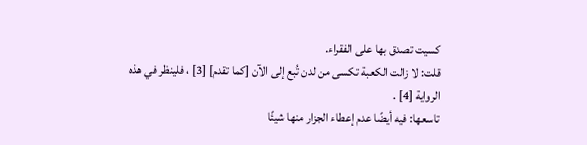كسيت تصدق بها على الفقراء.
قلت: لا زالت الكعبة تكسى من لدن تُبع إلى الآن [كما تقدم] [3] ، فلينظر في هذه الرواية [4] .
تاسعها: فيه أيضًا عدم إعطاء الجزار منها شيئًا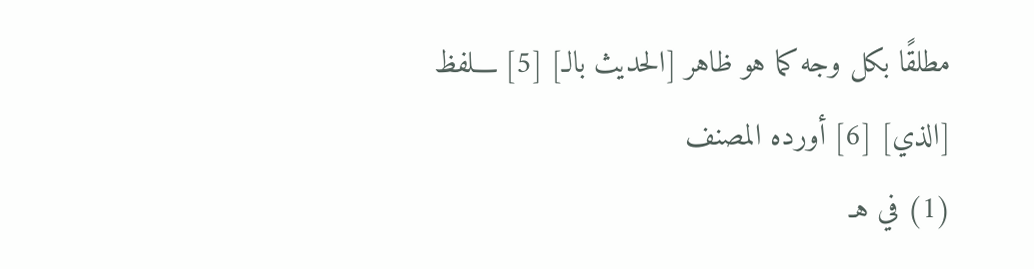مطلقًا بكل وجه كما هو ظاهر [الحديث بالـ] [5] ــــلفظ [الذي] [6] أورده المصنف
(1) في هـ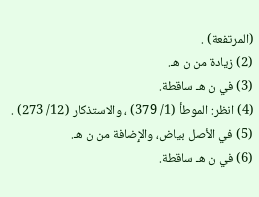(المرتفعة) .
(2) زيادة من ن هـ.
(3) في ن هـ ساقطة.
(4) انظر: الموطأ (1/ 379) ، والاستذكار (12/ 273) .
(5) في الأصل بياض، والإِضافة من ن هـ.
(6) في ن هـ ساقطة.